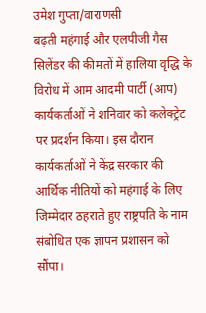उमेश गुप्ता/वाराणसी
बढ़ती महंगाई और एलपीजी गैस सिलेंडर की कीमतों में हालिया वृद्धि के विरोध में आम आदमी पार्टी (आप) कार्यकर्ताओं ने शनिवार को कलेक्ट्रेट पर प्रदर्शन किया। इस दौरान कार्यकर्ताओं ने केंद्र सरकार की आर्थिक नीतियों को महंगाई के लिए जिम्मेदार ठहराते हुए राष्ट्रपति के नाम संबोधित एक ज्ञापन प्रशासन को सौंपा।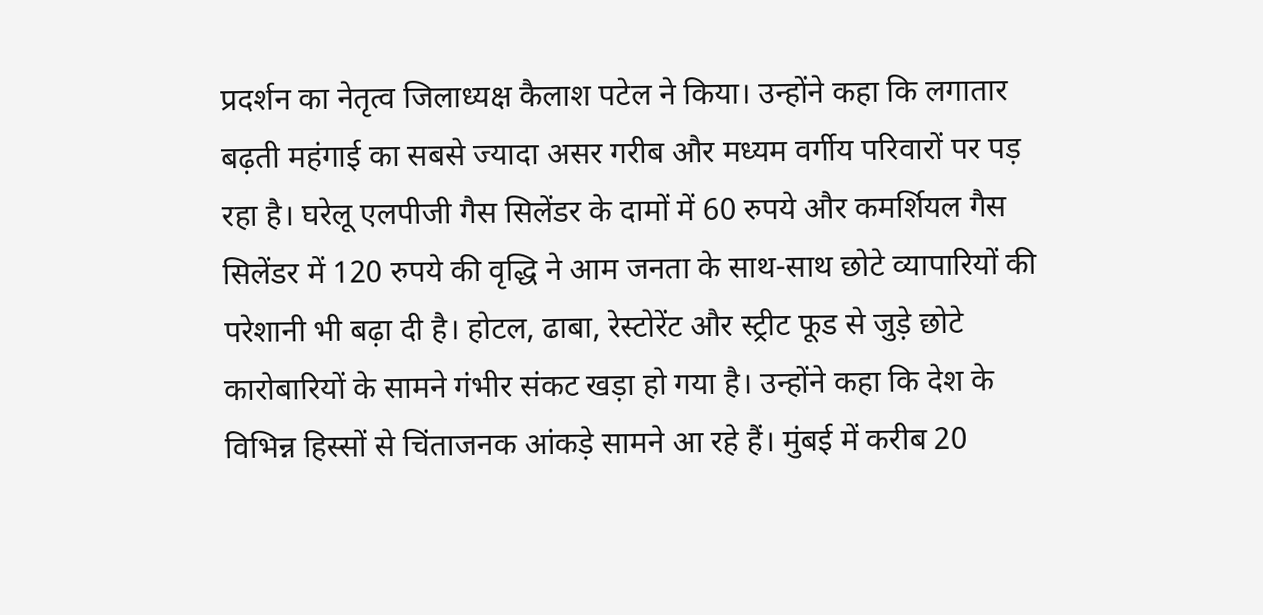प्रदर्शन का नेतृत्व जिलाध्यक्ष कैलाश पटेल ने किया। उन्होंने कहा कि लगातार बढ़ती महंगाई का सबसे ज्यादा असर गरीब और मध्यम वर्गीय परिवारों पर पड़ रहा है। घरेलू एलपीजी गैस सिलेंडर के दामों में 60 रुपये और कमर्शियल गैस सिलेंडर में 120 रुपये की वृद्धि ने आम जनता के साथ-साथ छोटे व्यापारियों की परेशानी भी बढ़ा दी है। होटल, ढाबा, रेस्टोरेंट और स्ट्रीट फूड से जुड़े छोटे कारोबारियों के सामने गंभीर संकट खड़ा हो गया है। उन्होंने कहा कि देश के विभिन्न हिस्सों से चिंताजनक आंकड़े सामने आ रहे हैं। मुंबई में करीब 20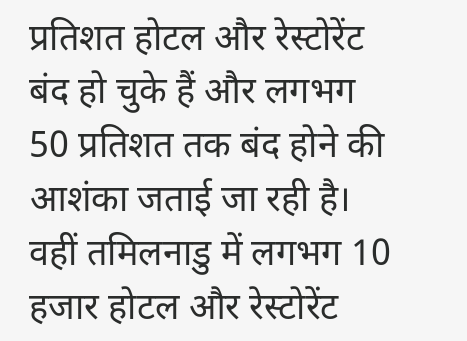प्रतिशत होटल और रेस्टोरेंट बंद हो चुके हैं और लगभग 50 प्रतिशत तक बंद होने की आशंका जताई जा रही है। वहीं तमिलनाडु में लगभग 10 हजार होटल और रेस्टोरेंट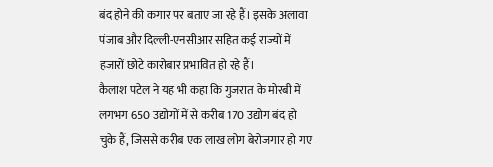बंद होने की कगार पर बताए जा रहे हैं। इसके अलावा पंजाब और दिल्ली-एनसीआर सहित कई राज्यों में हजारों छोटे कारोबार प्रभावित हो रहे हैं।
कैलाश पटेल ने यह भी कहा कि गुजरात के मोरबी में लगभग 650 उद्योगों में से करीब 170 उद्योग बंद हो चुके हैं, जिससे करीब एक लाख लोग बेरोजगार हो गए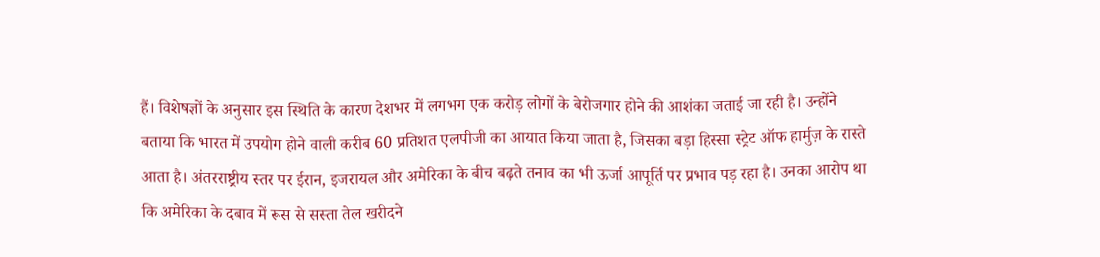हैं। विशेषज्ञों के अनुसार इस स्थिति के कारण देशभर में लगभग एक करोड़ लोगों के बेरोजगार होने की आशंका जताई जा रही है। उन्होंने बताया कि भारत में उपयोग होने वाली करीब 60 प्रतिशत एलपीजी का आयात किया जाता है, जिसका बड़ा हिस्सा स्ट्रेट ऑफ हार्मुज़ के रास्ते आता है। अंतरराष्ट्रीय स्तर पर ईरान, इजरायल और अमेरिका के बीच बढ़ते तनाव का भी ऊर्जा आपूर्ति पर प्रभाव पड़ रहा है। उनका आरोप था कि अमेरिका के दबाव में रूस से सस्ता तेल खरीदने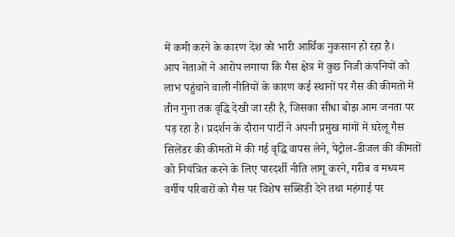में कमी करने के कारण देश को भारी आर्थिक नुकसान हो रहा है।
आप नेताओं ने आरोप लगाया कि गैस क्षेत्र में कुछ निजी कंपनियों को लाभ पहुंचाने वाली नीतियों के कारण कई स्थानों पर गैस की कीमतों में तीन गुना तक वृद्धि देखी जा रही है, जिसका सीधा बोझ आम जनता पर पड़ रहा है। प्रदर्शन के दौरान पार्टी ने अपनी प्रमुख मांगों में घरेलू गैस सिलेंडर की कीमतों में की गई वृद्धि वापस लेने, पेट्रोल-डीजल की कीमतों को नियंत्रित करने के लिए पारदर्शी नीति लागू करने, गरीब व मध्यम वर्गीय परिवारों को गैस पर विशेष सब्सिडी देने तथा महंगाई पर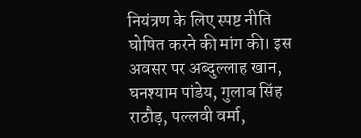नियंत्रण के लिए स्पष्ट नीति घोषित करने की मांग की। इस अवसर पर अब्दुल्लाह खान, घनश्याम पांडेय, गुलाब सिंह राठौड़, पल्लवी वर्मा,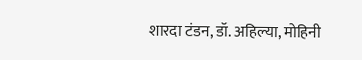शारदा टंडन, डॉ. अहिल्या, मोहिनी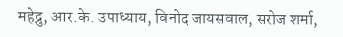महेद्रु, आर.के. उपाध्याय, विनोद जायसवाल, सरोज शर्मा,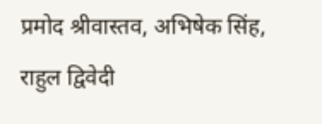प्रमोद श्रीवास्तव, अभिषेक सिंह, राहुल द्विवेदी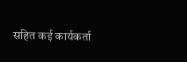सहित कई कार्यकर्ता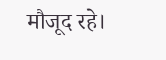मौजूद रहे।